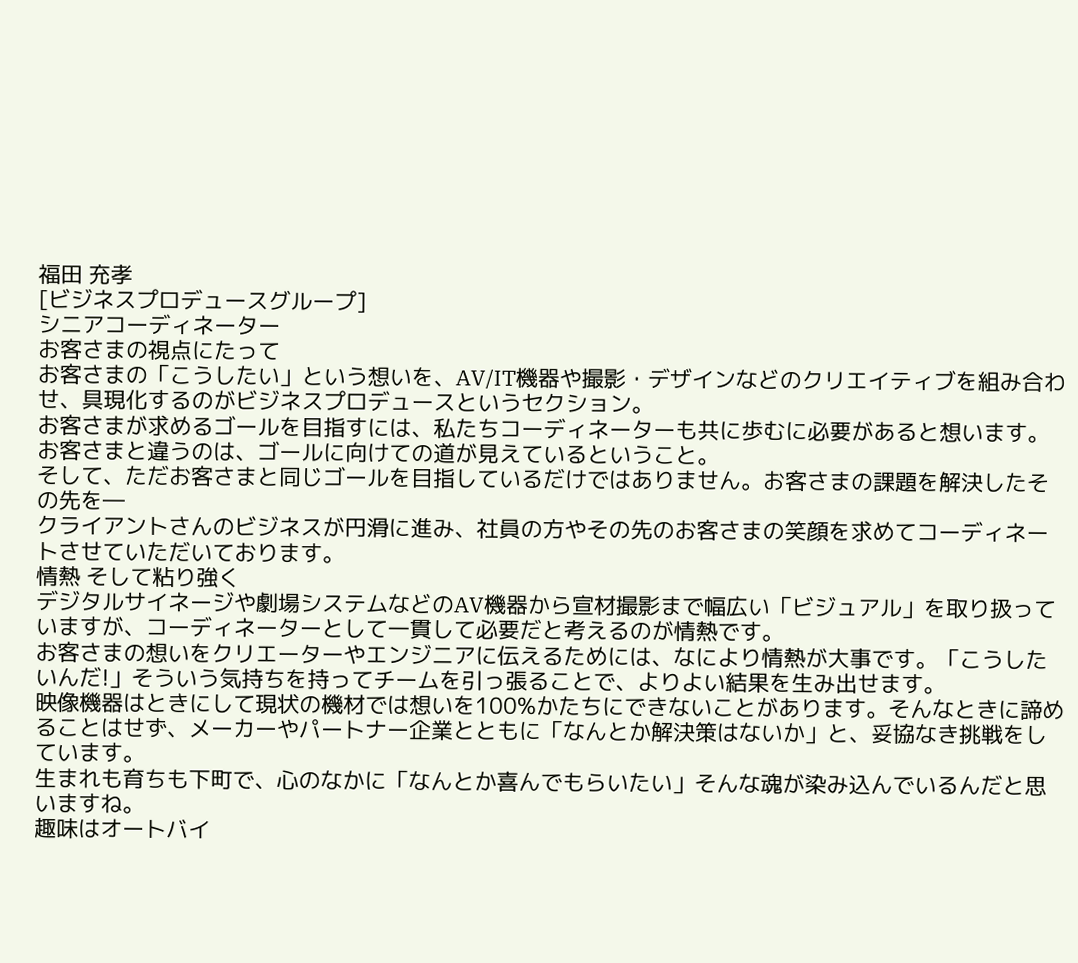福田 充孝
[ビジネスプロデュースグループ]
シニアコーディネーター
お客さまの視点にたって
お客さまの「こうしたい」という想いを、AV/IT機器や撮影・デザインなどのクリエイティブを組み合わせ、具現化するのがビジネスプロデュースというセクション。
お客さまが求めるゴールを目指すには、私たちコーディネーターも共に歩むに必要があると想います。お客さまと違うのは、ゴールに向けての道が見えているということ。
そして、ただお客さまと同じゴールを目指しているだけではありません。お客さまの課題を解決したその先を―
クライアントさんのビジネスが円滑に進み、社員の方やその先のお客さまの笑顔を求めてコーディネートさせていただいております。
情熱 そして粘り強く
デジタルサイネージや劇場システムなどのAV機器から宣材撮影まで幅広い「ビジュアル」を取り扱っていますが、コーディネーターとして一貫して必要だと考えるのが情熱です。
お客さまの想いをクリエーターやエンジニアに伝えるためには、なにより情熱が大事です。「こうしたいんだ!」そういう気持ちを持ってチームを引っ張ることで、よりよい結果を生み出せます。
映像機器はときにして現状の機材では想いを100%かたちにできないことがあります。そんなときに諦めることはせず、メーカーやパートナー企業とともに「なんとか解決策はないか」と、妥協なき挑戦をしています。
生まれも育ちも下町で、心のなかに「なんとか喜んでもらいたい」そんな魂が染み込んでいるんだと思いますね。
趣味はオートバイ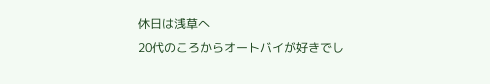休日は浅草へ
20代のころからオートバイが好きでし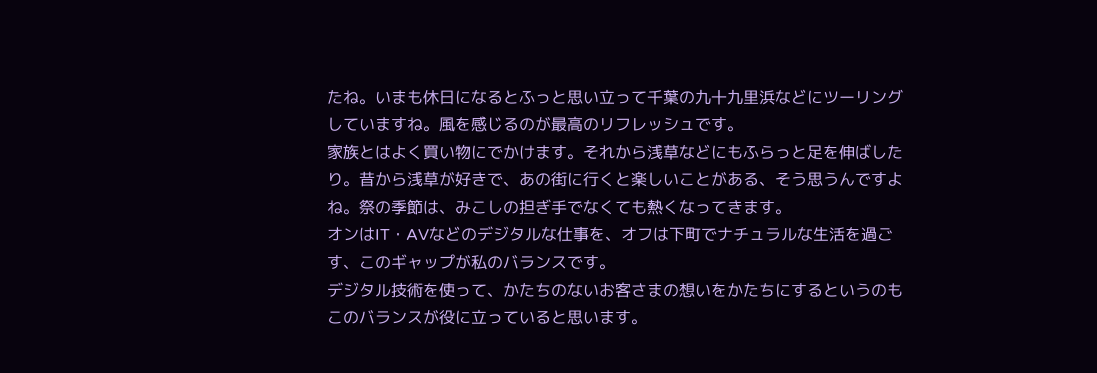たね。いまも休日になるとふっと思い立って千葉の九十九里浜などにツーリングしていますね。風を感じるのが最高のリフレッシュです。
家族とはよく買い物にでかけます。それから浅草などにもふらっと足を伸ばしたり。昔から浅草が好きで、あの街に行くと楽しいことがある、そう思うんですよね。祭の季節は、みこしの担ぎ手でなくても熱くなってきます。
オンはIT・AVなどのデジタルな仕事を、オフは下町でナチュラルな生活を過ごす、このギャップが私のバランスです。
デジタル技術を使って、かたちのないお客さまの想いをかたちにするというのもこのバランスが役に立っていると思います。